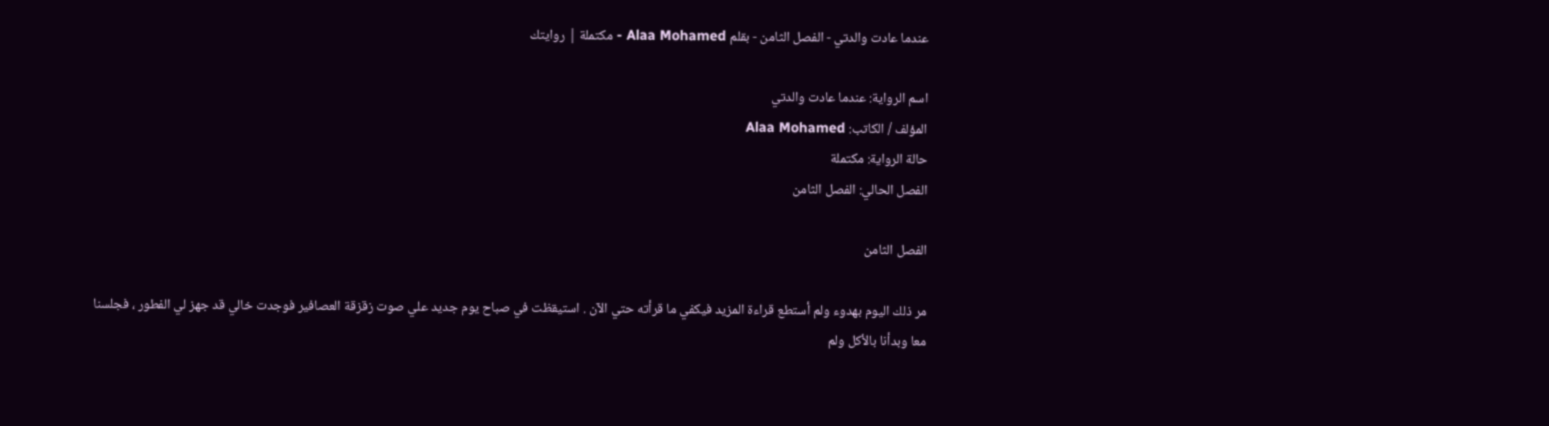عندما عادت والدتي - الفصل الثامن - بقلم Alaa Mohamed - مكتملة | روايتك

اسم الرواية: عندما عادت والدتي
المؤلف / الكاتب: Alaa Mohamed
حالة الرواية: مكتملة
الفصل الحالي: الفصل الثامن

الفصل الثامن

مر ذلك اليوم بهدوء ولم أستطع قراءة المزيد فيكفي ما قرأته حتي الآن . استيقظت في صباح يوم جديد علي صوت زقزقة العصافير فوجدت خالي قد جهز لي الفطور ، فجلسنا معا وبدأنا بالأكل ولم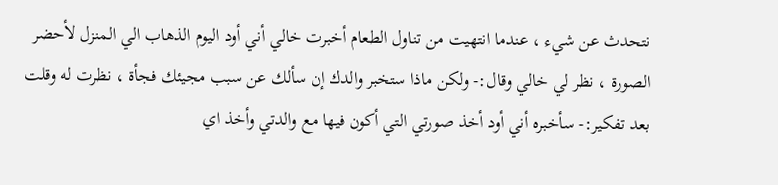نتحدث عن شيء ، عندما انتهيت من تناول الطعام أخبرت خالي أني أود اليوم الذهاب الي المنزل لأحضر الصورة ، نظر لي خالي وقال:- ولكن ماذا ستخبر والدك إن سألك عن سبب مجيئك فجأة ، نظرت له وقلت بعد تفكير:- سأخبره أني أود أخذ صورتي التي أكون فيها مع والدتي وأخذ اي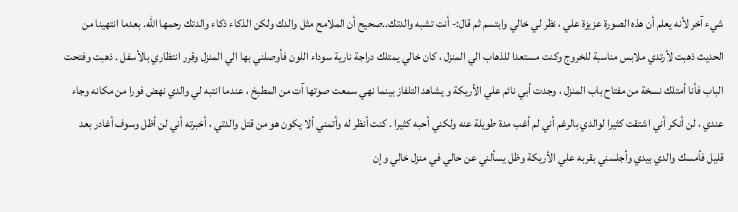شيء آخر لأنه يعلم أن هذه الصورة عزيزة علي ، نظر لي خالي وابتسم ثم قال:- أنت تشبه والدتك..صحيح أن الملامح مثل والدك ولكن الذكاء ذكاء والدتك رحمها الله. بعدما انتهينا من الحديث ذهبت لأرتدي ملابس مناسبة للخروج وكنت مستعدا للذهاب الي المنزل ، كان خالي يمتلك دراجة نارية سوداء اللون فأوصلني بها الي المنزل وقرر انتظاري بالأسفل . ذهبت وفتحت الباب فأنا أمتلك نسخة من مفتاح باب المنزل ، وجدت أبي نائم علي الأريكة و يشاهد التلفاز بينما نهي سمعت صوتها آت من المطبخ ، عندما انتبه لي والدي نهض فورا من مكانه وجاء عندي ، لن أنكر أني اشتقت كثيرا لوالدي بالرغم أني لم أغب مدة طويلة عنه ولكني أحبه كثيرا . كنت أنظر له وأتمني ألا يكون هو من قتل والدتي ، أخبرته أني لن أظل وسوف أغادر بعد قليل فأمسك والدي بيدي وأجلسني بقربه علي الأريكة وظل يسألني عن حالي في منزل خالي وإن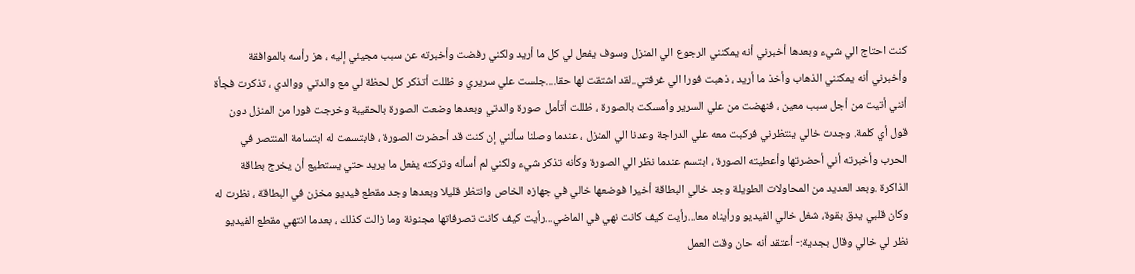كنت احتاج الي شيء وبعدها أخبرني أنه يمكنني الرجوع الي المنزل وسوف يفعل لي كل ما أريد ولكني رفضت وأخبرته عن سبب مجيئي إليه ، هز رأسه بالموافقة وأخبرني أنه يمكنني الذهاب وأخذ ما أريد ، ذهبت فورا الي غرفتي..لقد اشتقت لها حقا....جلست علي سريري و ظللت أتذكر كل لحظة لي مع والدتي ووالدي ، تذكرت فجأة أنني أتيت من أجل سبب معين ، فنهضت من علي السرير وأمسكت بالصورة ، ظللت أتأمل صورة والدتي وبعدها وضعت الصورة بالحقيبة وخرجت فورا من المنزل دون قول أي كلمة. وجدت خالي ينتظرني فركبت معه علي الدراجة وعدنا الي المنزل ، عندما وصلنا سألني إن كنت قد أحضرت الصورة ، فابتسمت له ابتسامة المنتصر في الحرب وأخبرته أني أحضرتها وأعطيته الصورة ، ابتسم عندما نظر الي الصورة وكأنه تذكر شيء ولكني لم أسأله وتركته يفعل ما يريد حتي يستطيع أن يخرج بطاقة الذاكرة .وبعد العديد من المحاولات الطويلة وجد خالي البطاقة أخيرا فوضعها خالي في جهازه الخاص وانتظر قليلا وبعدها وجد مقطع فيديو مخزن في البطاقة ، نظرت له وكان قلبي يدق بقوة، شغل خالي الفيديو ورأيناه معا...رأيت كيف كانت نهي في الماضي...رأيت كيف كانت تصرفاتها مجنونة وما زالت كذلك ، بعدما انتهي مقطع الفيديو نظر لي خالي وقال بجدية:- أعتقد أنه حان وقت العمل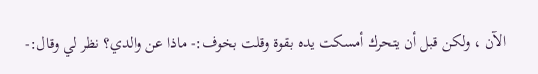الآن ، ولكن قبل أن يتحرك أمسكت يده بقوة وقلت بخوف:- ماذا عن والدي؟ نظر لي وقال:-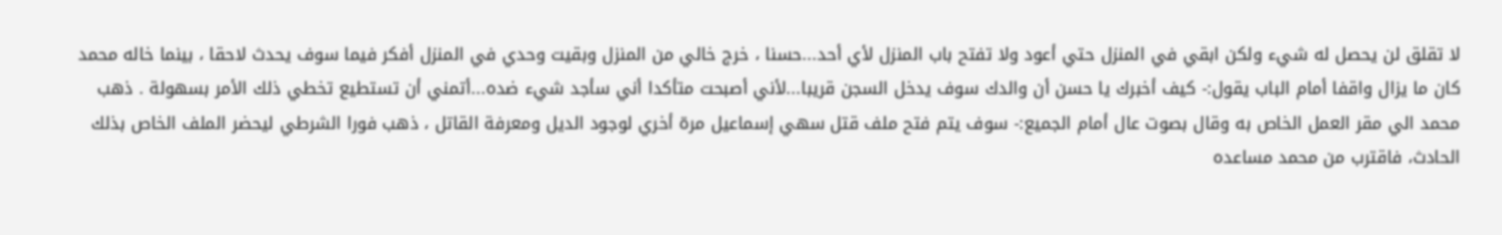لا تقلق لن يحصل له شيء ولكن ابقي في المنزل حتي أعود ولا تفتح باب المنزل لأي أحد...حسنا ، خرج خالي من المنزل وبقيت وحدي في المنزل أفكر فيما سوف يحدث لاحقا ، بينما خاله محمد كان ما يزال واقفا أمام الباب يقول:- كيف أخبرك يا حسن أن والدك سوف يدخل السجن قريبا...لأني أصبحت متأكدا أني سأجد شيء ضده...أتمني أن تستطيع تخطي ذلك الأمر بسهولة . ذهب محمد الي مقر العمل الخاص به وقال بصوت عال أمام الجميع:- سوف يتم فتح ملف قتل سهي إسماعيل مرة أخري لوجود الديل ومعرفة القاتل ، ذهب فورا الشرطي ليحضر الملف الخاص بذلك الحادث، فاقترب من محمد مساعده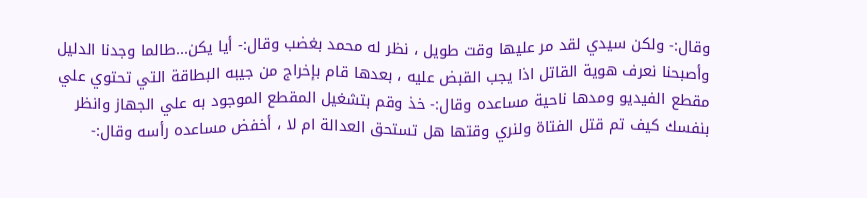وقال:- ولكن سيدي لقد مر عليها وقت طويل ، نظر له محمد بغضب وقال:- أيا يكن...طالما وجدنا الدليل وأصبحنا نعرف هوية القاتل اذا يجب القبض عليه ، بعدها قام بإخراج من جيبه البطاقة التي تحتوي علي مقطع الفيديو ومدها ناحية مساعده وقال:- خذ وقم بتشغيل المقطع الموجود به علي الجهاز وانظر بنفسك كيف تم قتل الفتاة ولنري وقتها هل تستحق العدالة ام لا ، أخفض مساعده رأسه وقال:-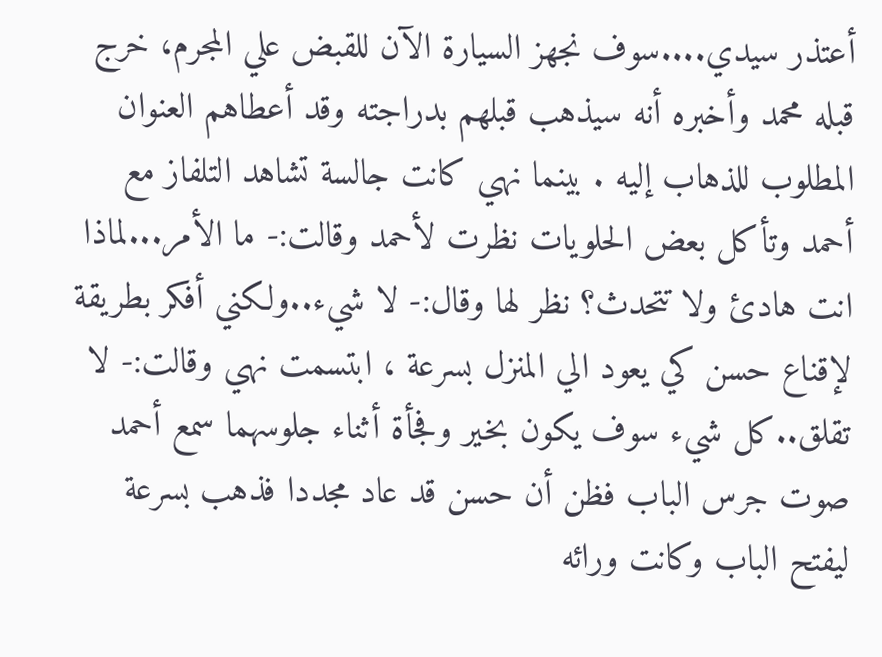أعتذر سيدي....سوف نجهز السيارة الآن للقبض علي المجرم، خرج قبله محمد وأخبره أنه سيذهب قبلهم بدراجته وقد أعطاهم العنوان المطلوب للذهاب إليه . بينما نهي كانت جالسة تشاهد التلفاز مع أحمد وتأكل بعض الحلويات نظرت لأحمد وقالت:- ما الأمر...لماذا انت هادئ ولا تتحدث؟ نظر لها وقال:- لا شيء..ولكني أفكر بطريقة لإقناع حسن كي يعود الي المنزل بسرعة ، ابتسمت نهي وقالت:- لا تقلق..كل شيء سوف يكون بخير وفجأة أثناء جلوسهما سمع أحمد صوت جرس الباب فظن أن حسن قد عاد مجددا فذهب بسرعة ليفتح الباب وكانت ورائه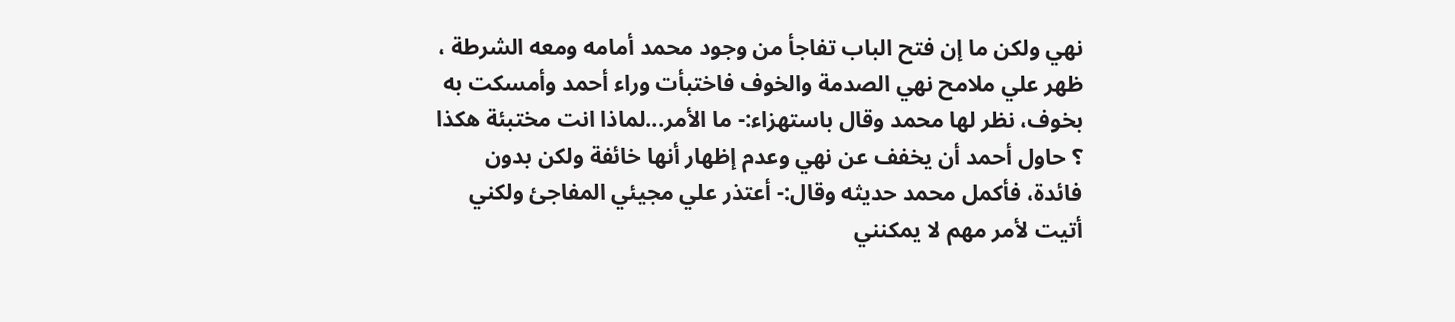نهي ولكن ما إن فتح الباب تفاجأ من وجود محمد أمامه ومعه الشرطة ، ظهر علي ملامح نهي الصدمة والخوف فاختبأت وراء أحمد وأمسكت به بخوف، نظر لها محمد وقال باستهزاء:- ما الأمر...لماذا انت مختبئة هكذا ؟ حاول أحمد أن يخفف عن نهي وعدم إظهار أنها خائفة ولكن بدون فائدة، فأكمل محمد حديثه وقال:- أعتذر علي مجيئي المفاجئ ولكني أتيت لأمر مهم لا يمكنني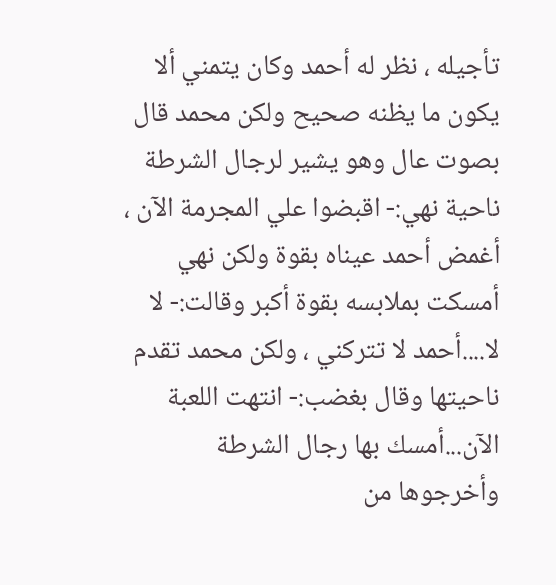تأجيله ، نظر له أحمد وكان يتمني ألا يكون ما يظنه صحيح ولكن محمد قال بصوت عال وهو يشير لرجال الشرطة ناحية نهي:- اقبضوا علي المجرمة الآن ، أغمض أحمد عيناه بقوة ولكن نهي أمسكت بملابسه بقوة أكبر وقالت:- لا لا....أحمد لا تتركني ، ولكن محمد تقدم ناحيتها وقال بغضب:- انتهت اللعبة الآن...أمسك بها رجال الشرطة وأخرجوها من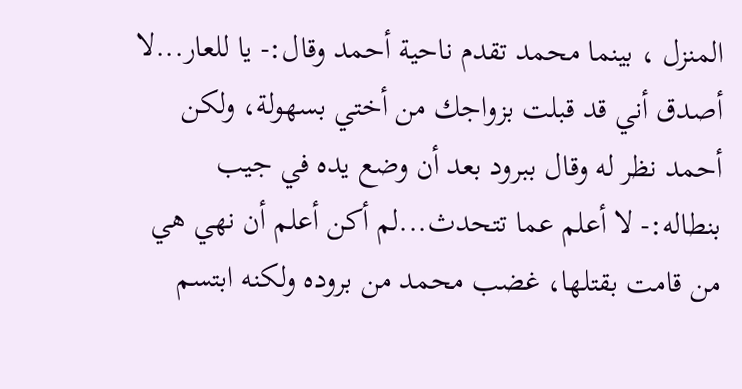المنزل ، بينما محمد تقدم ناحية أحمد وقال:- يا للعار...لا أصدق أني قد قبلت بزواجك من أختي بسهولة، ولكن أحمد نظر له وقال ببرود بعد أن وضع يده في جيب بنطاله:- لا أعلم عما تتحدث...لم أكن أعلم أن نهي هي من قامت بقتلها، غضب محمد من بروده ولكنه ابتسم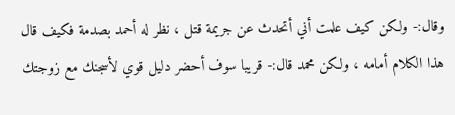وقال:- ولكن كيف علمت أني أتحدث عن جريمة قتل ، نظر له أحمد بصدمة فكيف قال هذا الكلام أمامه ، ولكن محمد قال:- قريبا سوف أحضر دليل قوي لأسجنك مع زوجتك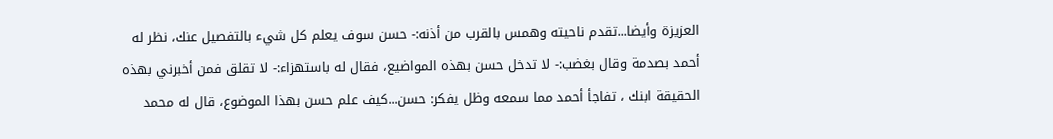العزيزة وأيضا...تقدم ناحيته وهمس بالقرب من أذنه:- حسن سوف يعلم كل شيء بالتفصيل عنك، نظر له أحمد بصدمة وقال بغضب:- لا تدخل حسن بهذه المواضيع، فقال له باستهزاء:- لا تقلق فمن أخبرني بهذه الحقيقة ابنك ، تفاجأ أحمد مما سمعه وظل يفكر: حسن...كيف علم حسن بهذا الموضوع، قال له محمد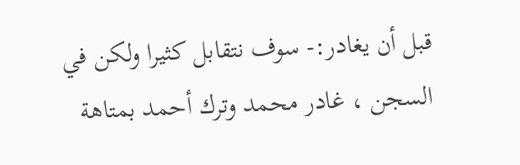قبل أن يغادر:- سوف نتقابل كثيرا ولكن في السجن ، غادر محمد وترك أحمد بمتاهة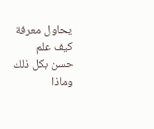يحاول معرفة كيف علم حسن بكل ذلك وماذا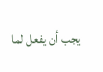يجب أن يفعل لما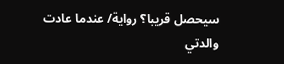سيحصل قريبا؟ رواية/ عندما عادت والدتي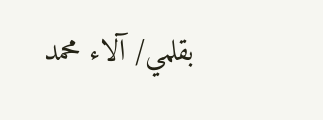بقلمي/ آلاء محمد